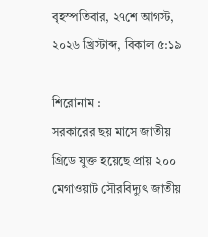বৃহস্পতিবার, ২৭শে আগস্ট, ২০২৬ খ্রিস্টাব্দ, বিকাল ৫:১৯

শিরোনাম :
সরকারের ছয় মাসে জাতীয় গ্রিডে যুক্ত হয়েছে প্রায় ২০০ মেগাওয়াট সৌরবিদ্যুৎ জাতীয়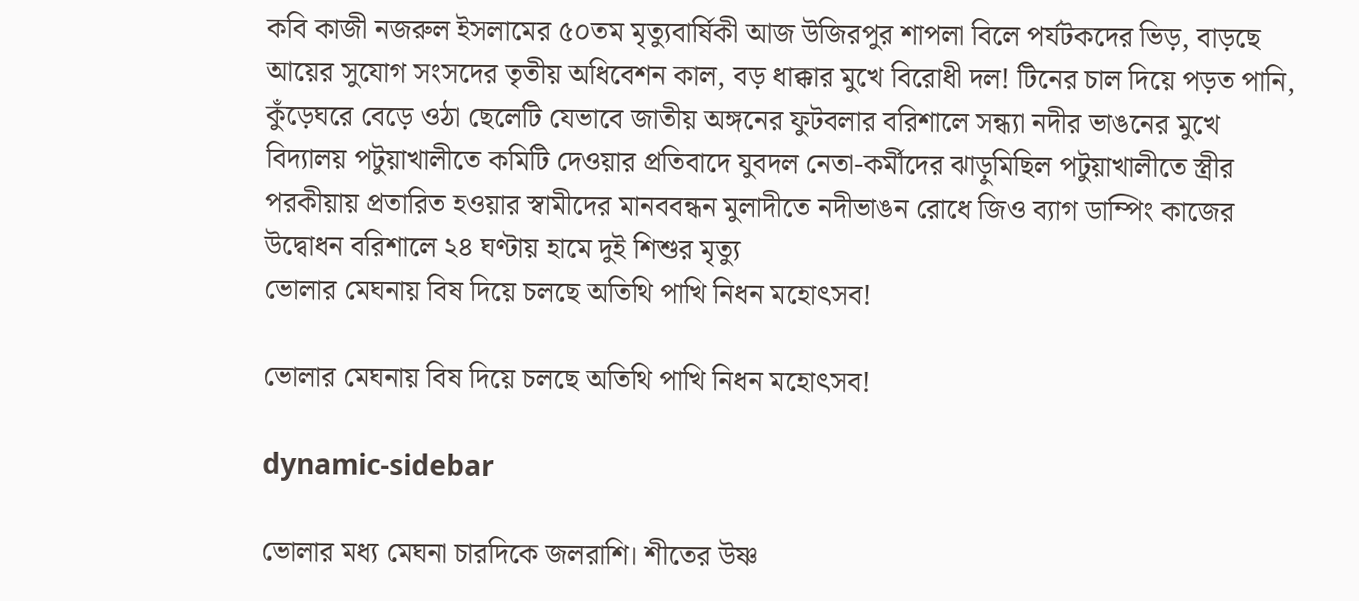কবি কাজী নজরুল ইসলামের ৫০তম মৃত্যুবার্ষিকী আজ উজিরপুর শাপলা বিলে পর্যটকদের ভিড়, বাড়ছে আয়ের সুযোগ সংসদের তৃতীয় অধিবেশন কাল, বড় ধাক্কার মুখে বিরোধী দল! টিনের চাল দিয়ে পড়ত পানি, কুঁড়েঘরে বেড়ে ওঠা ছেলেটি যেভাবে জাতীয় অঙ্গনের ফুটবলার বরিশালে সন্ধ্যা নদীর ভাঙনের মুখে বিদ্যালয় পটুয়াখালীতে কমিটি দেওয়ার প্রতিবাদে যুবদল নেতা-কর্মীদের ঝাড়ুমিছিল পটুয়াখালীতে স্ত্রীর পরকীয়ায় প্রতারিত হওয়ার স্বামীদের মানববন্ধন মুলাদীতে নদীভাঙন রোধে জিও ব্যাগ ডাম্পিং কাজের উদ্বোধন বরিশালে ২৪ ঘণ্টায় হামে দুই শিশুর মৃত্যু
ভোলার মেঘনায় বিষ দিয়ে চলছে অতিথি পাখি নিধন মহোৎসব!

ভোলার মেঘনায় বিষ দিয়ে চলছে অতিথি পাখি নিধন মহোৎসব!

dynamic-sidebar

ভোলার মধ্য মেঘনা চারদিকে জলরাশি। শীতের উষ্ণ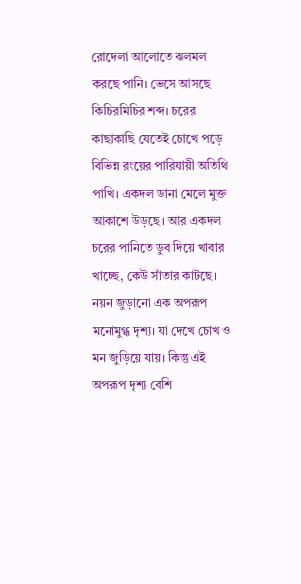রোদেলা আলোতে ঝলমল করছে পানি। ভেসে আসছে কিচিরমিচির শব্দ। চরের কাছাকাছি যেতেই চোখে পড়ে বিভিন্ন রংয়ের পারিযায়ী অতিথি পাখি। একদল ডানা মেলে মুক্ত আকাশে উড়ছে। আর একদল চরের পানিতে ডুব দিয়ে খাবার খাচ্ছে, কেউ সাঁতার কাটছে। নয়ন জুড়ানো এক অপরূপ মনোমুগ্ধ দৃশ্য। যা দেখে চোখ ও মন জুড়িয়ে যায়। কিন্তু এই অপরূপ দৃশ্য বেশি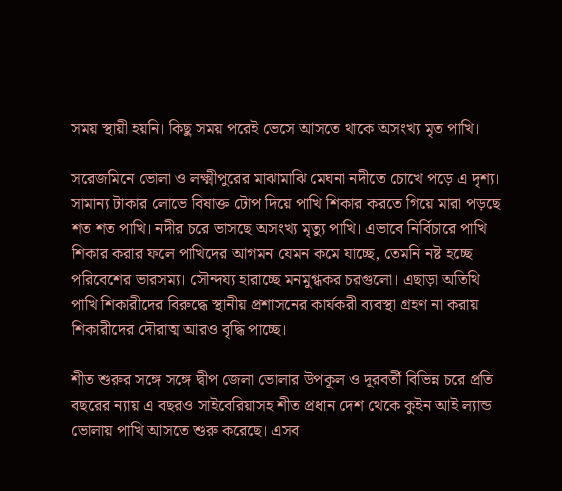সময় স্থায়ী হয়নি। কিছু সময় পরেই ভেসে আসতে থাকে অসংখ্য মৃত পাখি।

সরেজমিনে ভোলা ও লক্ষ্মীপুরের মাঝামাঝি মেঘনা নদীতে চোখে পড়ে এ দৃশ্য। সামান্য টাকার লোভে বিষাক্ত টোপ দিয়ে পাখি শিকার করতে গিয়ে মারা পড়ছে শত শত পাখি। নদীর চরে ভাসছে অসংখ্য মৃত্যু পাখি। এভাবে নির্বিচারে পাখি শিকার করার ফলে পাখিদের আগমন যেমন কমে যাচ্ছে, তেমনি নষ্ট হচ্ছে পরিবেশের ভারসম্য। সৌন্দয্য হারাচ্ছে মনমুগ্ধকর চরগুলো। এছাড়া অতিথি পাখি শিকারীদের বিরুদ্ধে স্থানীয় প্রশাসনের কার্যকরী ব্যবস্থা গ্রহণ না করায় শিকারীদের দৌরাত্ম আরও বৃদ্ধি পাচ্ছে।

শীত শুরুর সঙ্গে সঙ্গে দ্বীপ জেলা ভোলার উপকূল ও দূরবর্তী বিভিন্ন চরে প্রতি বছরের ন্যায় এ বছরও সাইবেরিয়াসহ শীত প্রধান দেশ থেকে কুইন আই ল্যান্ড ভোলায় পাখি আসতে শুরু করেছে। এসব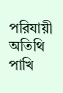পরিযায়ী অতিথি পাখি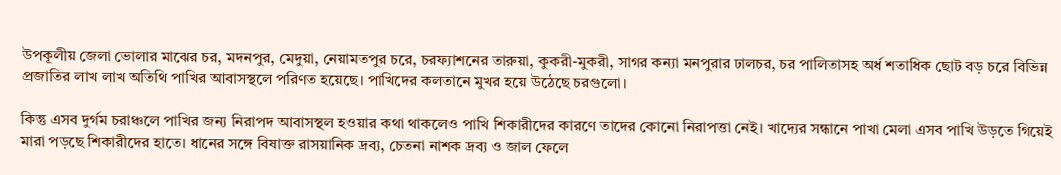উপকূলীয় জেলা ভোলার মাঝের চর, মদনপুর, মেদুয়া, নেয়ামতপুর চরে, চরফ্যাশনের তারুয়া, কুকরী-মুকরী, সাগর কন্যা মনপুরার ঢালচর, চর পালিতাসহ অর্ধ শতাধিক ছোট বড় চরে বিভিন্ন প্রজাতির লাখ লাখ অতিথি পাখির আবাসস্থলে পরিণত হয়েছে। পাখিদের কলতানে মুখর হয়ে উঠেছে চরগুলো।

কিন্তু এসব দুর্গম চরাঞ্চলে পাখির জন্য নিরাপদ আবাসস্থল হওয়ার কথা থাকলেও পাখি শিকারীদের কারণে তাদের কোনো নিরাপত্তা নেই। খাদ্যের সন্ধানে পাখা মেলা এসব পাখি উড়তে গিয়েই মারা পড়ছে শিকারীদের হাতে। ধানের সঙ্গে বিষাক্ত রাসয়ানিক দ্রব্য, চেতনা নাশক দ্রব্য ও জাল ফেলে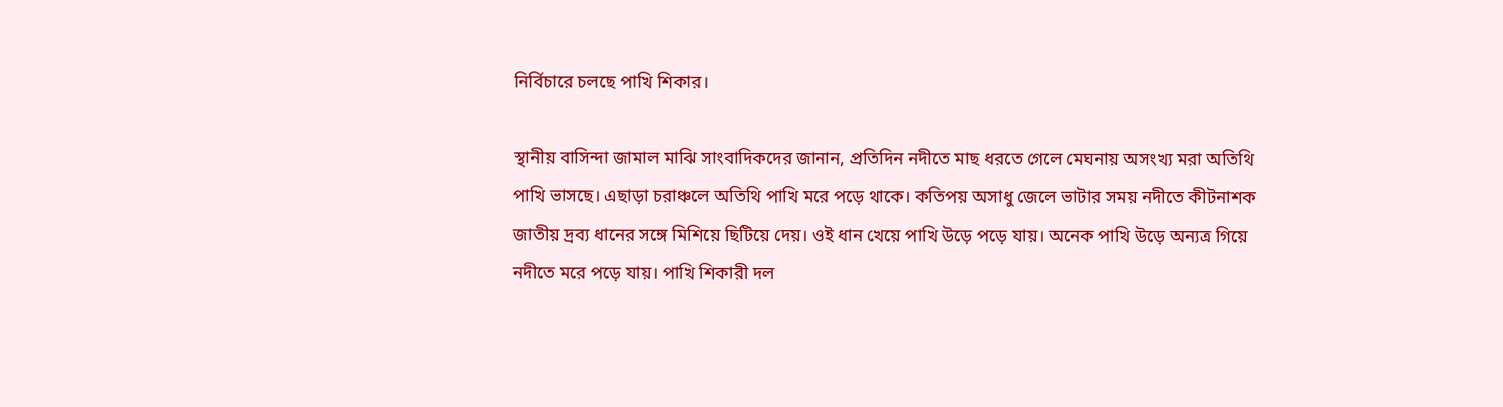নির্বিচারে চলছে পাখি শিকার।

স্থানীয় বাসিন্দা জামাল মাঝি সাংবাদিকদের জানান, প্রতিদিন নদীতে মাছ ধরতে গেলে মেঘনায় অসংখ্য মরা অতিথি পাখি ভাসছে। এছাড়া চরাঞ্চলে অতিথি পাখি মরে পড়ে থাকে। কতিপয় অসাধু জেলে ভাটার সময় নদীতে কীটনাশক জাতীয় দ্রব্য ধানের সঙ্গে মিশিয়ে ছিটিয়ে দেয়। ওই ধান খেয়ে পাখি উড়ে পড়ে যায়। অনেক পাখি উড়ে অন্যত্র গিয়ে নদীতে মরে পড়ে যায়। পাখি শিকারী দল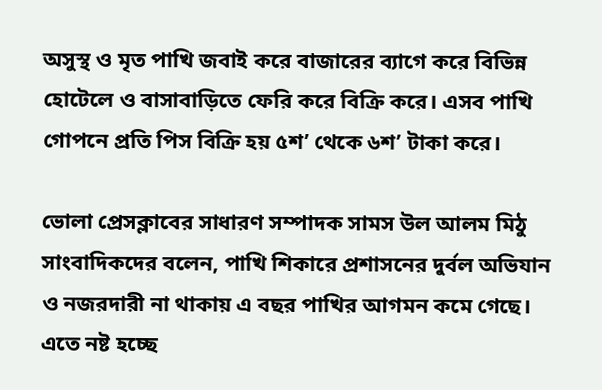অসুস্থ ও মৃত পাখি জবাই করে বাজারের ব্যাগে করে বিভিন্ন হোটেলে ও বাসাবাড়িতে ফেরি করে বিক্রি করে। এসব পাখি গোপনে প্রতি পিস বিক্রি হয় ৫শ’ থেকে ৬শ’ টাকা করে।

ভোলা প্রেসক্লাবের সাধারণ সম্পাদক সামস উল আলম মিঠু সাংবাদিকদের বলেন, পাখি শিকারে প্রশাসনের দুর্বল অভিযান ও নজরদারী না থাকায় এ বছর পাখির আগমন কমে গেছে। এতে নষ্ট হচ্ছে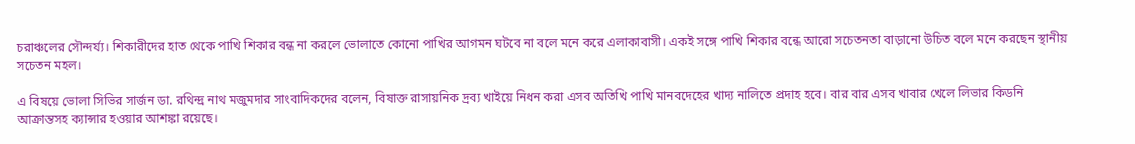চরাঞ্চলের সৌন্দর্য্য। শিকারীদের হাত থেকে পাখি শিকার বন্ধ না করলে ভোলাতে কোনো পাখির আগমন ঘটবে না বলে মনে করে এলাকাবাসী। একই সঙ্গে পাখি শিকার বন্ধে আরো সচেতনতা বাড়ানো উচিত বলে মনে করছেন স্থানীয় সচেতন মহল।

এ বিষয়ে ভোলা সিভির সার্জন ডা. রথিন্দ্র নাথ মজুমদার সাংবাদিকদের বলেন, বিষাক্ত রাসায়নিক দ্রব্য খাইয়ে নিধন করা এসব অতিখি পাখি মানবদেহের খাদ্য নালিতে প্রদাহ হবে। বার বার এসব খাবার খেলে লিভার কিডনি আক্রান্তসহ ক্যান্সার হওয়ার আশঙ্কা রয়েছে।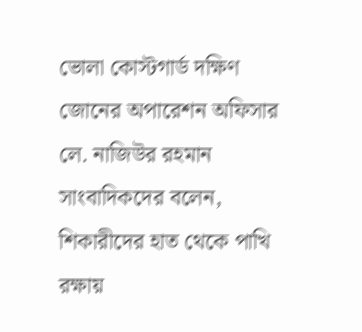ভোলা কোস্টগার্ড দক্ষিণ জোনের অপারেশন অফিসার লে. নাজিউর রহমান সাংবাদিকদের বলেন, শিকারীদের হাত থেকে পাখি রক্ষায়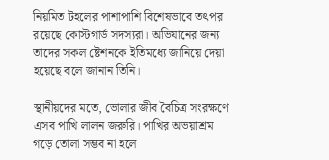নিয়মিত টহলের পাশাপাশি বিশেষভাবে তৎপর রয়েছে কোস্টগার্ড সদস্যরা। অভিযানের জন্য তাদের সকল ষ্টেশনকে ইতিমধ্যে জানিয়ে দেয়া হয়েছে বলে জানান তিনি।

স্থানীয়দের মতে, ভোলার জীব বৈচিত্র সংরক্ষণে এসব পাখি লালন জরুরি। পাখির অভয়াশ্রম গড়ে তোলা সম্ভব না হলে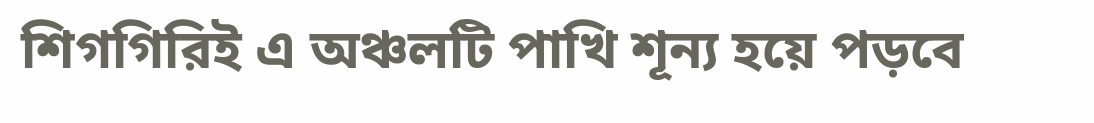শিগগিরিই এ অঞ্চলটি পাখি শূন্য হয়ে পড়বে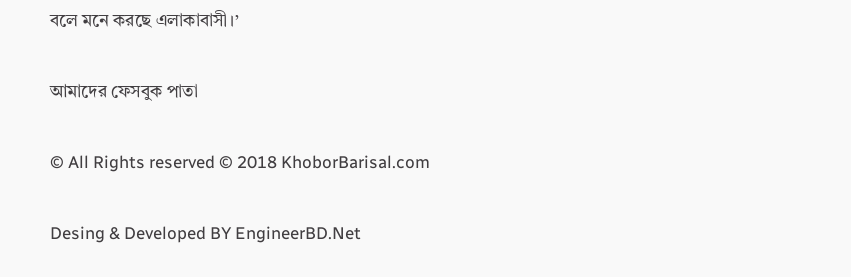বলে মনে করছে এলাকাবাসী।’

আমাদের ফেসবুক পাতা

© All Rights reserved © 2018 KhoborBarisal.com

Desing & Developed BY EngineerBD.Net